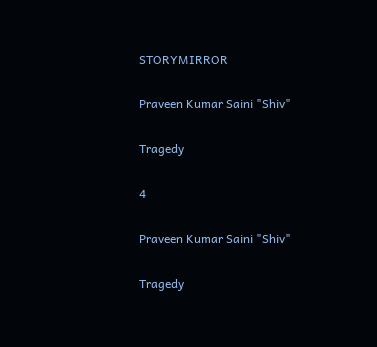STORYMIRROR

Praveen Kumar Saini "Shiv"

Tragedy

4

Praveen Kumar Saini "Shiv"

Tragedy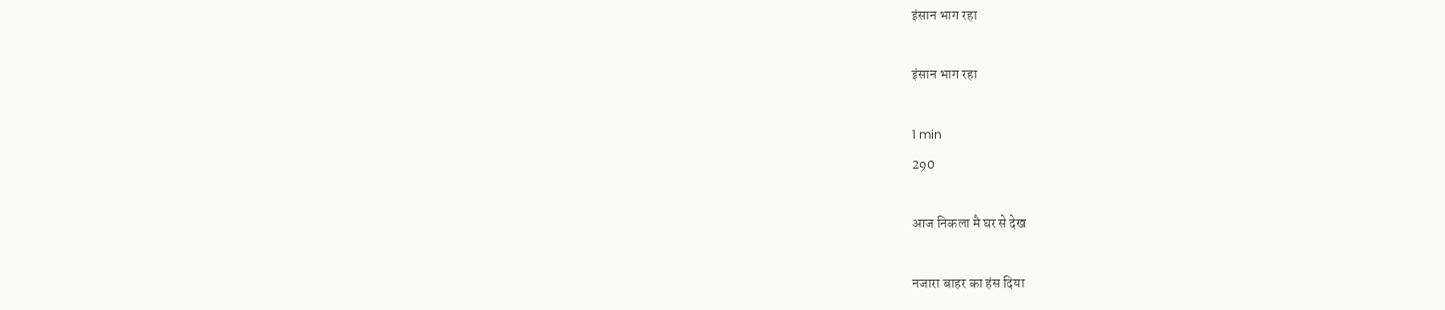इंसान भाग रहा

इंसान भाग रहा

1 min
290

आज निकला मै घर से देख

नजारा बाहर का हंस दिया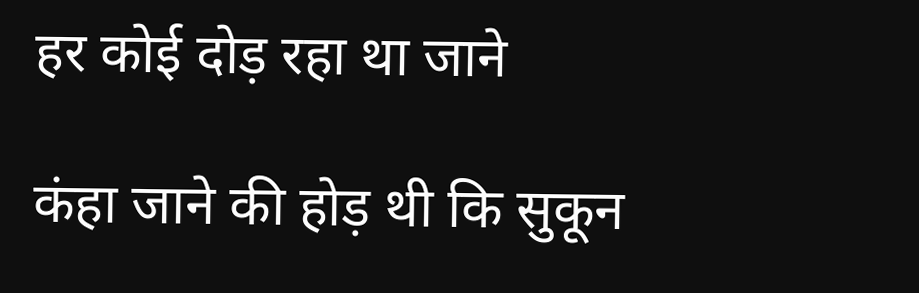हर कोई दोड़ रहा था जाने

कंहा जाने की होड़ थी कि सुकून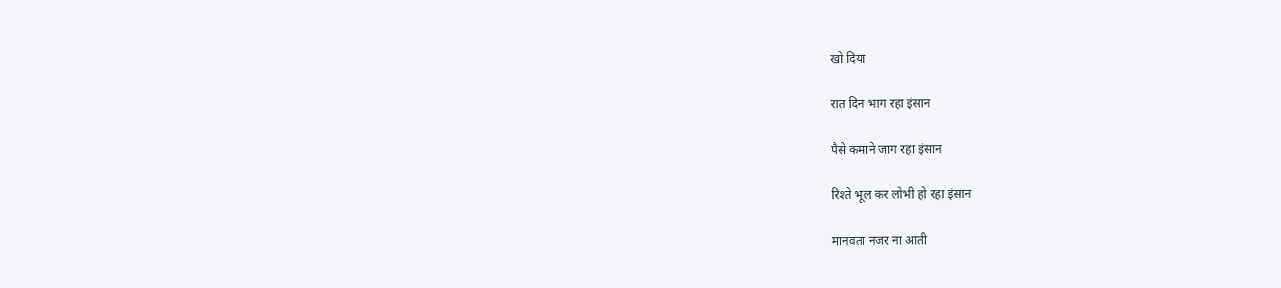खो दिया

रात दिन भाग रहा इंसान

पैसे कमाने जाग रहा इंसान

रिश्ते भूल कर लोभी हो रहा इंसान

मानवता नजर ना आती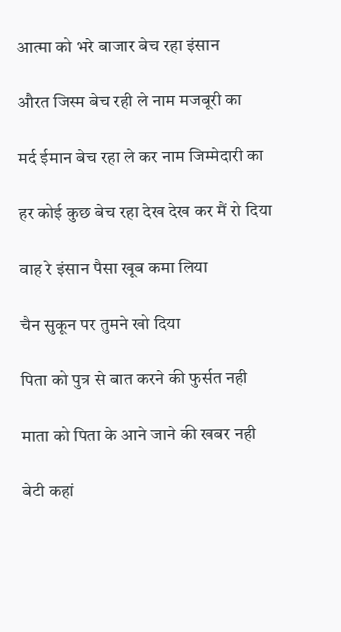आत्मा को भरे बाजार बेच रहा इंसान

औरत जिस्म बेच रही ले नाम मजबूरी का

मर्द ईमान बेच रहा ले कर नाम जिम्मेदारी का

हर कोई कुछ बेच रहा देख देख कर मैं रो दिया

वाह रे इंसान पैसा खूब कमा लिया

चैन सुकून पर तुमने खो दिया

पिता को पुत्र से बात करने की फुर्सत नही

माता को पिता के आने जाने की खबर नही

बेटी कहां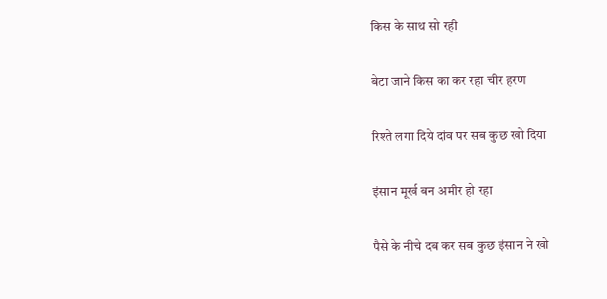किस के साथ सो रही

बेटा जाने किस का कर रहा चीर हरण

रिश्ते लगा दिये दांव पर सब कुछ खो दिया

इंसान मूर्ख बन अमीर हो रहा

पैसे के नीचे दब कर सब कुछ इंसान ने खो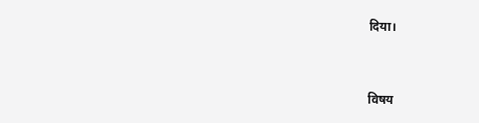दिया। ‌


विषय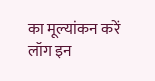का मूल्यांकन करें
लॉग इन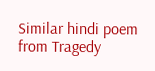Similar hindi poem from Tragedy